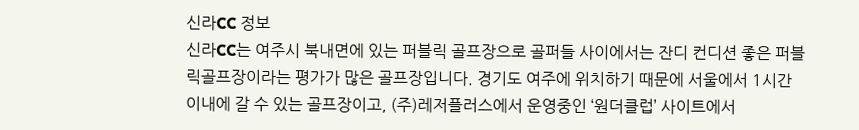신라CC 정보
신라CC는 여주시 북내면에 있는 퍼블릭 골프장으로 골퍼들 사이에서는 잔디 컨디션 좋은 퍼블릭골프장이라는 평가가 많은 골프장입니다. 경기도 여주에 위치하기 때문에 서울에서 1시간 이내에 갈 수 있는 골프장이고, (주)레저플러스에서 운영중인 ‘원더클럽’ 사이트에서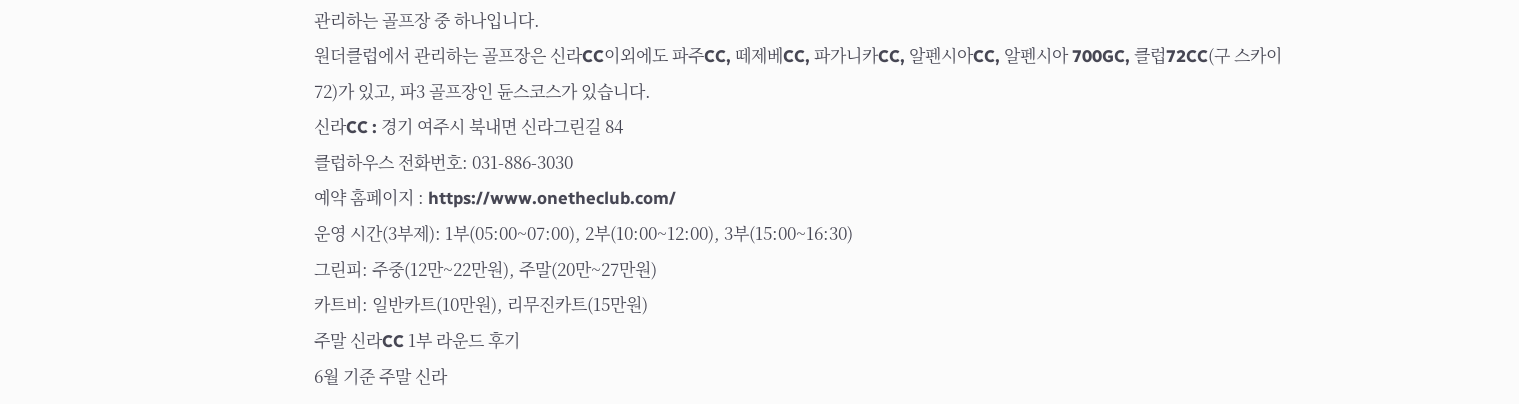관리하는 골프장 중 하나입니다.
원더클럽에서 관리하는 골프장은 신라CC이외에도 파주CC, 떼제베CC, 파가니카CC, 알펜시아CC, 알펜시아 700GC, 클럽72CC(구 스카이72)가 있고, 파3 골프장인 듄스코스가 있습니다.
신라CC : 경기 여주시 북내면 신라그린길 84
클럽하우스 전화번호: 031-886-3030
예약 홈페이지 : https://www.onetheclub.com/
운영 시간(3부제): 1부(05:00~07:00), 2부(10:00~12:00), 3부(15:00~16:30)
그린피: 주중(12만~22만원), 주말(20만~27만원)
카트비: 일반카트(10만원), 리무진카트(15만원)
주말 신라CC 1부 라운드 후기
6월 기준 주말 신라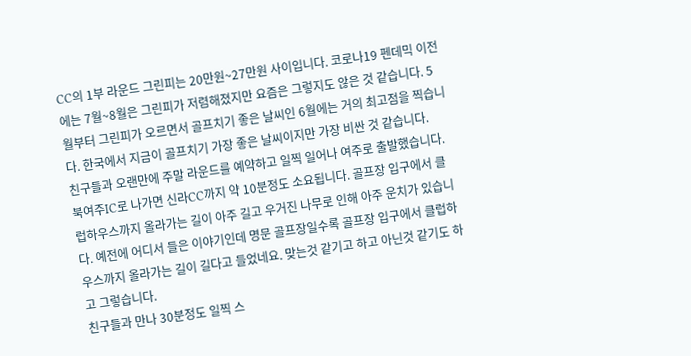CC의 1부 라운드 그린피는 20만원~27만원 사이입니다. 코로나19 펜데믹 이전에는 7월~8월은 그린피가 저렴해졌지만 요즘은 그렇지도 않은 것 같습니다. 5월부터 그린피가 오르면서 골프치기 좋은 날씨인 6월에는 거의 최고점을 찍습니다. 한국에서 지금이 골프치기 가장 좋은 날씨이지만 가장 비싼 것 같습니다.
친구들과 오랜만에 주말 라운드를 예약하고 일찍 일어나 여주로 출발했습니다. 북여주IC로 나가면 신라CC까지 약 10분정도 소요됩니다. 골프장 입구에서 클럽하우스까지 올라가는 길이 아주 길고 우거진 나무로 인해 아주 운치가 있습니다. 예전에 어디서 들은 이야기인데 명문 골프장일수록 골프장 입구에서 클럽하우스까지 올라가는 길이 길다고 들었네요. 맞는것 같기고 하고 아닌것 같기도 하고 그렇습니다.
친구들과 만나 30분정도 일찍 스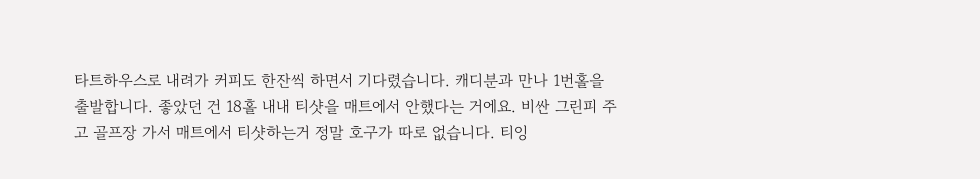타트하우스로 내려가 커피도 한잔씩 하면서 기다렸습니다. 캐디분과 만나 1번홀을 출발합니다. 좋았던 건 18홀 내내 티샷을 매트에서 안했다는 거에요. 비싼 그린피 주고 골프장 가서 매트에서 티샷하는거 정말 호구가 따로 없습니다. 티잉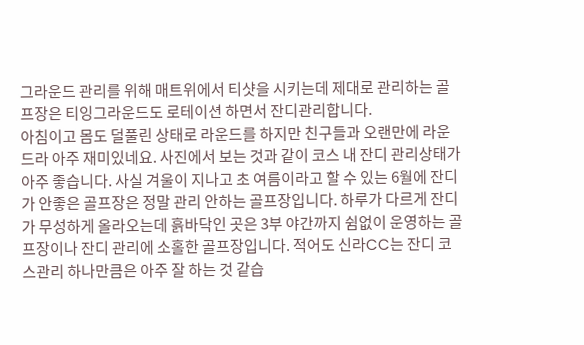그라운드 관리를 위해 매트위에서 티샷을 시키는데 제대로 관리하는 골프장은 티잉그라운드도 로테이션 하면서 잔디관리합니다.
아침이고 몸도 덜풀린 상태로 라운드를 하지만 친구들과 오랜만에 라운드라 아주 재미있네요. 사진에서 보는 것과 같이 코스 내 잔디 관리상태가 아주 좋습니다. 사실 겨울이 지나고 초 여름이라고 할 수 있는 6월에 잔디가 안좋은 골프장은 정말 관리 안하는 골프장입니다. 하루가 다르게 잔디가 무성하게 올라오는데 흙바닥인 곳은 3부 야간까지 쉼없이 운영하는 골프장이나 잔디 관리에 소홀한 골프장입니다. 적어도 신라CC는 잔디 코스관리 하나만큼은 아주 잘 하는 것 같습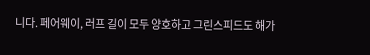니다. 페어웨이, 러프 길이 모두 양호하고 그린스피드도 해가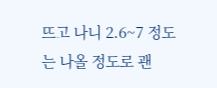뜨고 나니 2.6~7 정도는 나올 정도로 괜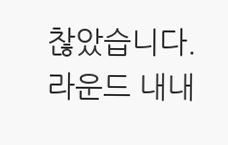찮았습니다.
라운드 내내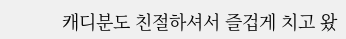캐디분도 친절하셔서 즐겁게 치고 왔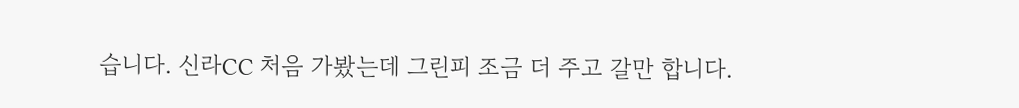습니다. 신라CC 처음 가봤는데 그린피 조금 더 주고 갈만 합니다.